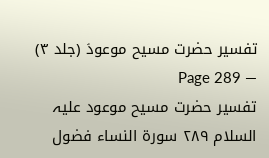تفسیر حضرت مسیح موعودؑ (جلد ۳) — Page 289
تفسیر حضرت مسیح موعود علیہ السلام ۲۸۹ سورة النساء فضول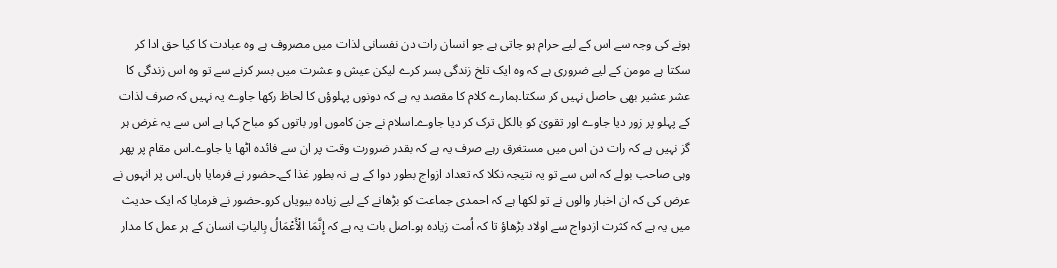ہونے کی وجہ سے اس کے لیے حرام ہو جاتی ہے جو انسان رات دن نفسانی لذات میں مصروف ہے وہ عبادت کا کیا حق ادا کر سکتا ہے مومن کے لیے ضروری ہے کہ وہ ایک تلخ زندگی بسر کرے لیکن عیش و عشرت میں بسر کرنے سے تو وہ اس زندگی کا عشر عشیر بھی حاصل نہیں کر سکتا۔ہمارے کلام کا مقصد یہ ہے کہ دونوں پہلوؤں کا لحاظ رکھا جاوے یہ نہیں کہ صرف لذات کے پہلو پر زور دیا جاوے اور تقویٰ کو بالکل ترک کر دیا جاوے۔اسلام نے جن کاموں اور باتوں کو مباح کہا ہے اس سے یہ غرض ہر گز نہیں ہے کہ رات دن اس میں مستغرق رہے صرف یہ ہے کہ بقدر ضرورت وقت پر ان سے فائدہ اٹھا یا جاوے۔اس مقام پر پھر وہی صاحب بولے کہ اس سے تو یہ نتیجہ نکلا کہ تعداد ازواج بطور دوا کے ہے نہ بطور غذا کے۔حضور نے فرمایا ہاں۔اس پر انہوں نے عرض کی کہ ان اخبار والوں نے تو لکھا ہے کہ احمدی جماعت کو بڑھانے کے لیے زیادہ بیویاں کرو۔حضور نے فرمایا کہ ایک حدیث میں یہ ہے کہ کثرت ازدواج سے اولاد بڑھاؤ تا کہ اُمت زیادہ ہو۔اصل بات یہ ہے کہ إِنَّمَا الْأَعْمَالُ بِالیاتِ انسان کے ہر عمل کا مدار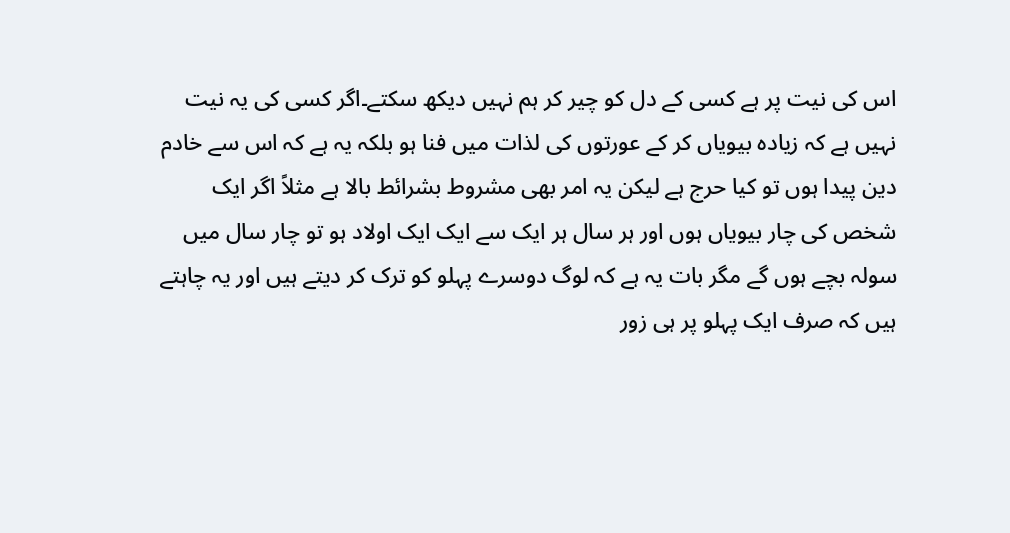اس کی نیت پر ہے کسی کے دل کو چیر کر ہم نہیں دیکھ سکتے۔اگر کسی کی یہ نیت نہیں ہے کہ زیادہ بیویاں کر کے عورتوں کی لذات میں فنا ہو بلکہ یہ ہے کہ اس سے خادم دین پیدا ہوں تو کیا حرج ہے لیکن یہ امر بھی مشروط بشرائط بالا ہے مثلاً اگر ایک شخص کی چار بیویاں ہوں اور ہر سال ہر ایک سے ایک ایک اولاد ہو تو چار سال میں سولہ بچے ہوں گے مگر بات یہ ہے کہ لوگ دوسرے پہلو کو ترک کر دیتے ہیں اور یہ چاہتے ہیں کہ صرف ایک پہلو پر ہی زور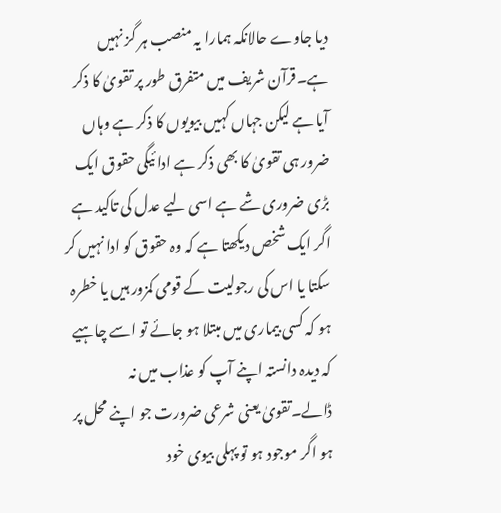دیا جاوے حالانکہ ہمارا یہ منصب ہر گز نہیں ہے۔قرآن شریف میں متفرق طور پر تقویٰ کا ذکر آیا ہے لیکن جہاں کہیں بیویوں کا ذکر ہے وہاں ضرور ہی تقویٰ کا بھی ذکر ہے ادا ئیگی حقوق ایک بڑی ضروری شے ہے اسی لیے عدل کی تاکید ہے اگر ایک شخص دیکھتا ہے کہ وہ حقوق کو ادا نہیں کر سکتا یا اس کی رجولیت کے قومی کمزور ہیں یا خطرہ ہو کہ کسی بیماری میں مبتلا ہو جائے تو اسے چاہیے کہ دیدہ دانستہ اپنے آپ کو عذاب میں نہ ڈالے۔تقویٰ یعنی شرعی ضرورت جو اپنے محل پر ہو اگر موجود ہو تو پہلی بیوی خود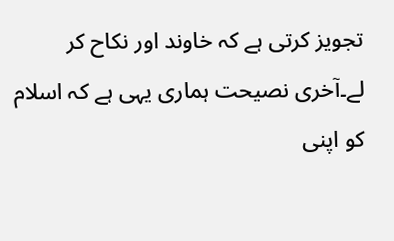تجویز کرتی ہے کہ خاوند اور نکاح کر لے۔آخری نصیحت ہماری یہی ہے کہ اسلام کو اپنی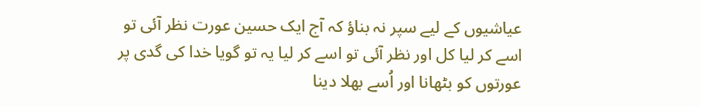عیاشیوں کے لیے سپر نہ بناؤ کہ آج ایک حسین عورت نظر آئی تو اسے کر لیا کل اور نظر آئی تو اسے کر لیا یہ تو گویا خدا کی گدی پر عورتوں کو بٹھانا اور اُسے بھلا دینا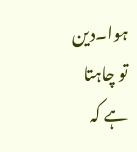ہوا۔دین تو چاہتا ہے کہ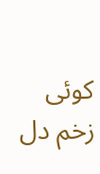کوئی زخم دل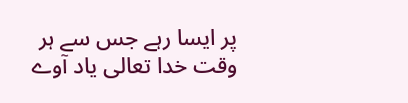پر ایسا رہے جس سے ہر وقت خدا تعالی یاد آوے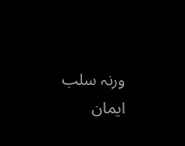ورنہ سلب ایمان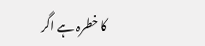کا خطرہ ہے اگر